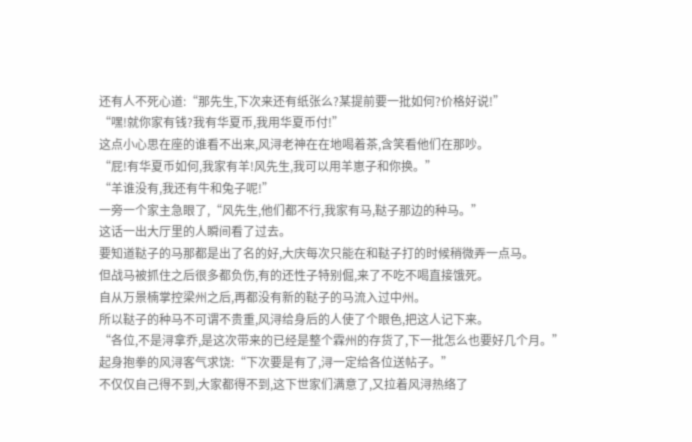还有人不死心道:“那先生,下次来还有纸张么?某提前要一批如何?价格好说!”
“嘿!就你家有钱?我有华夏币,我用华夏币付!”
这点小心思在座的谁看不出来,风浔老神在在地喝着茶,含笑看他们在那吵。
“屁!有华夏币如何,我家有羊!风先生,我可以用羊崽子和你换。”
“羊谁没有,我还有牛和兔子呢!”
一旁一个家主急眼了,“风先生,他们都不行,我家有马,鞑子那边的种马。”
这话一出大厅里的人瞬间看了过去。
要知道鞑子的马那都是出了名的好,大庆每次只能在和鞑子打的时候稍微弄一点马。
但战马被抓住之后很多都负伤,有的还性子特别倔,来了不吃不喝直接饿死。
自从万景楠掌控梁州之后,再都没有新的鞑子的马流入过中州。
所以鞑子的种马不可谓不贵重,风浔给身后的人使了个眼色,把这人记下来。
“各位,不是浔拿乔,是这次带来的已经是整个霖州的存货了,下一批怎么也要好几个月。”
起身抱拳的风浔客气求饶:“下次要是有了,浔一定给各位送帖子。”
不仅仅自己得不到,大家都得不到,这下世家们满意了,又拉着风浔热络了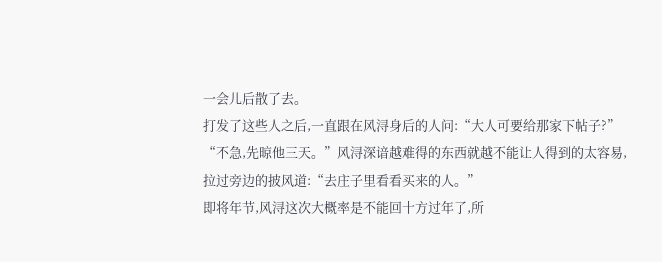一会儿后散了去。
打发了这些人之后,一直跟在风浔身后的人问:“大人可要给那家下帖子?”
“不急,先晾他三天。”风浔深谙越难得的东西就越不能让人得到的太容易,拉过旁边的披风道:“去庄子里看看买来的人。”
即将年节,风浔这次大概率是不能回十方过年了,所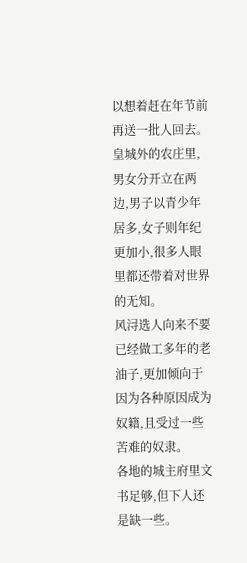以想着赶在年节前再送一批人回去。
皇城外的农庄里,男女分开立在两边,男子以青少年居多,女子则年纪更加小,很多人眼里都还带着对世界的无知。
风浔选人向来不要已经做工多年的老油子,更加倾向于因为各种原因成为奴籍,且受过一些苦难的奴隶。
各地的城主府里文书足够,但下人还是缺一些。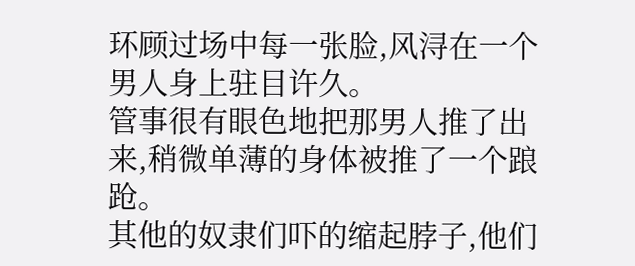环顾过场中每一张脸,风浔在一个男人身上驻目许久。
管事很有眼色地把那男人推了出来,稍微单薄的身体被推了一个踉跄。
其他的奴隶们吓的缩起脖子,他们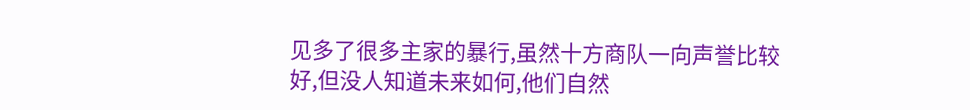见多了很多主家的暴行,虽然十方商队一向声誉比较好,但没人知道未来如何,他们自然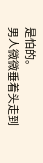是怕的。
男人微微垂着头走到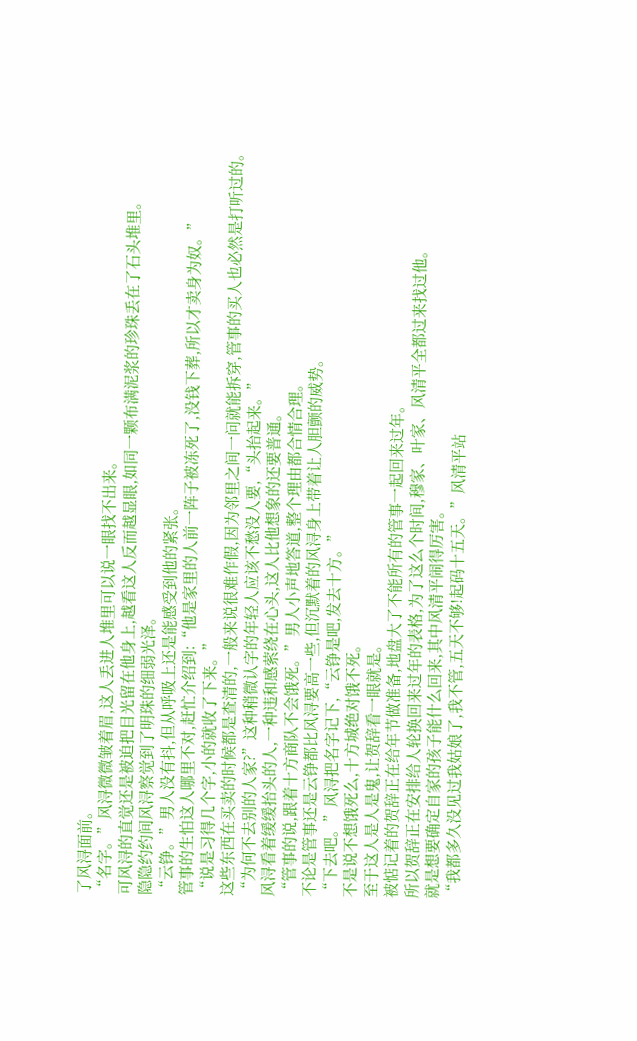了风浔面前。
“名字。”风浔微微皱着眉,这人丢进人堆里可以说一眼找不出来。
可风浔的直觉还是被迫把目光留在他身上,越看这人反而越显眼,如同一颗布满泥浆的珍珠丢在了石头堆里。
隐隐约约间风浔察觉到了明珠的细弱光泽。
“云铮。”男人没有抖,但从呼吸上还是能感受到他的紧张。
管事的生怕这人哪里不对,赶忙介绍到:“他是家里的人前一阵子被冻死了,没钱下葬,所以才卖身为奴。”
“说是习得几个字,小的就收了下来。”
这些东西在买卖的时候都是查清的,一般来说很难作假,因为邻里之间一问就能拆穿,管事的买人也必然是打听过的。
“为何不去别的人家?”这种稍微认字的年轻人应该不愁没人要,“头抬起来。”
风浔看着缓缓抬头的人,一种违和感萦绕在心头,这人比他想象的还要普通。
“管事的说,跟着十方商队不会饿死。”男人小声地答道,整个理由都合情合理。
不论是管事还是云铮都比风浔要高一些,但沉默着的风浔身上带着让人胆颤的威势。
“下去吧。”风浔把名字记下,“云铮是吧,发去十方。”
不是说不想饿死么,十方城绝对饿不死。
至于这人是人是鬼,让贺辞看一眼就是。
被惦记着的贺辞正在给年节做准备,地盘大了不能所有的管事一起回来过年。
所以贺辞正在安排给人轮换回来过年的表格,为了这么个时间,穆家、叶家、风清平全都过来找过他。
就是想要确定自家的孩子能什么回来,其中风清平闹得厉害。
“我都多久没见过我姑娘了,我不管,五天不够!起码十五天。”风清平站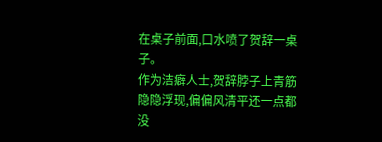在桌子前面,口水喷了贺辞一桌子。
作为洁癖人士,贺辞脖子上青筋隐隐浮现,偏偏风清平还一点都没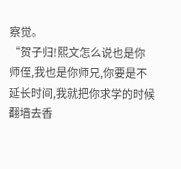察觉。
“贺子归!熙文怎么说也是你师侄,我也是你师兄,你要是不延长时间,我就把你求学的时候翻墙去香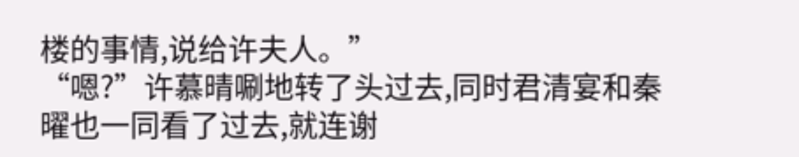楼的事情,说给许夫人。”
“嗯?”许慕晴唰地转了头过去,同时君清宴和秦曜也一同看了过去,就连谢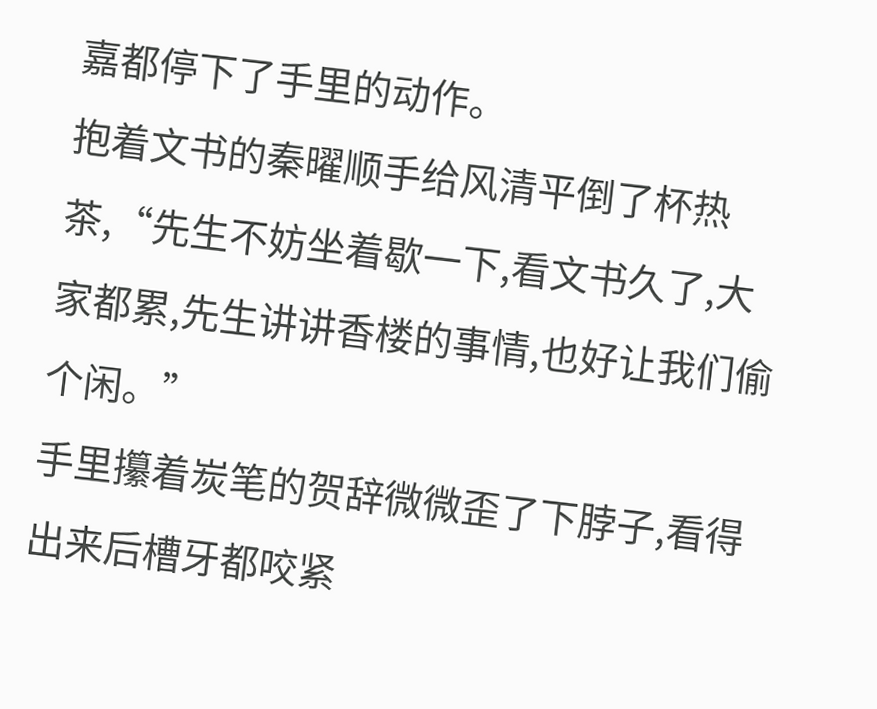嘉都停下了手里的动作。
抱着文书的秦曜顺手给风清平倒了杯热茶,“先生不妨坐着歇一下,看文书久了,大家都累,先生讲讲香楼的事情,也好让我们偷个闲。”
手里攥着炭笔的贺辞微微歪了下脖子,看得出来后槽牙都咬紧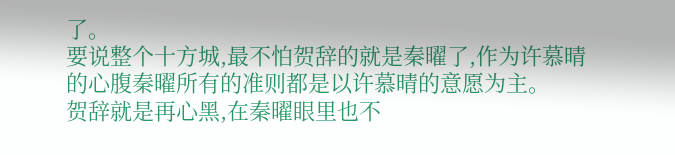了。
要说整个十方城,最不怕贺辞的就是秦曜了,作为许慕晴的心腹秦曜所有的准则都是以许慕晴的意愿为主。
贺辞就是再心黑,在秦曜眼里也不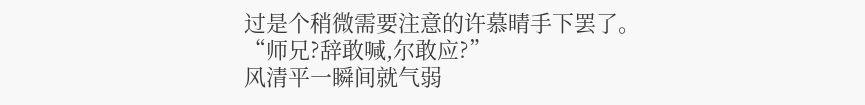过是个稍微需要注意的许慕晴手下罢了。
“师兄?辞敢喊,尔敢应?”
风清平一瞬间就气弱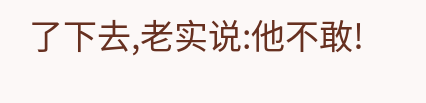了下去,老实说:他不敢!